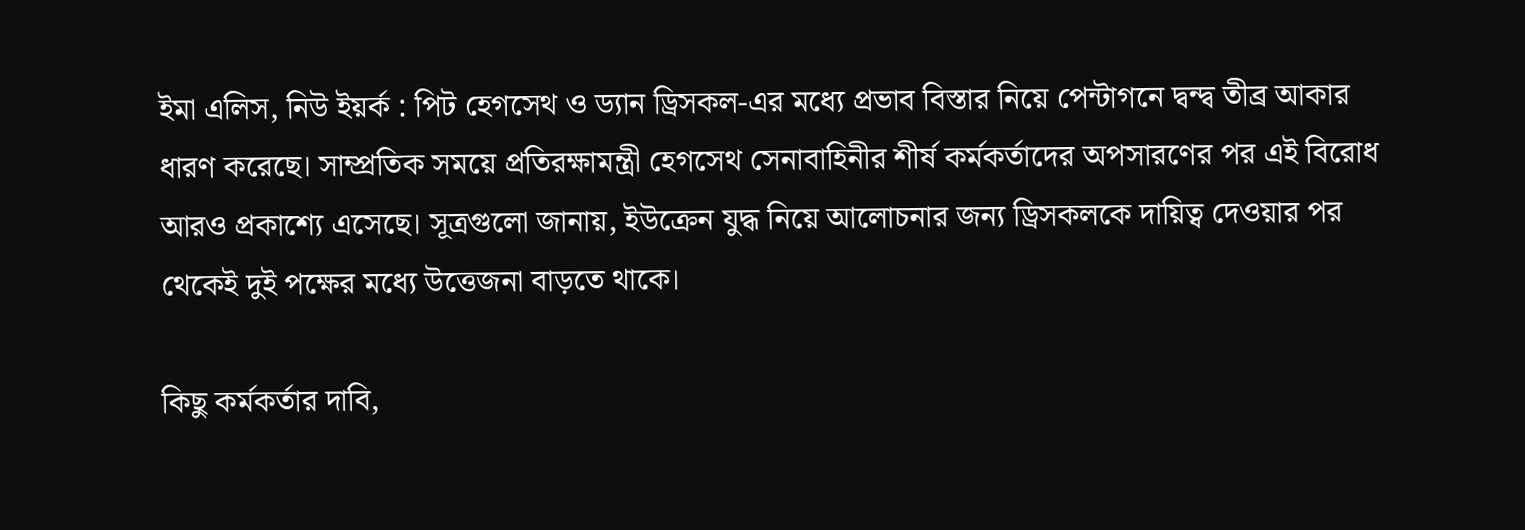ইমা এলিস, নিউ ইয়র্ক : পিট হেগসেথ ও ড্যান ড্রিসকল-এর মধ্যে প্রভাব বিস্তার নিয়ে পেন্টাগনে দ্বন্দ্ব তীব্র আকার ধারণ করেছে। সাম্প্রতিক সময়ে প্রতিরক্ষামন্ত্রী হেগসেথ সেনাবাহিনীর শীর্ষ কর্মকর্তাদের অপসারণের পর এই বিরোধ আরও প্রকাশ্যে এসেছে। সূত্রগুলো জানায়, ইউক্রেন যুদ্ধ নিয়ে আলোচনার জন্য ড্রিসকলকে দায়িত্ব দেওয়ার পর থেকেই দুই পক্ষের মধ্যে উত্তেজনা বাড়তে থাকে।

কিছু কর্মকর্তার দাবি,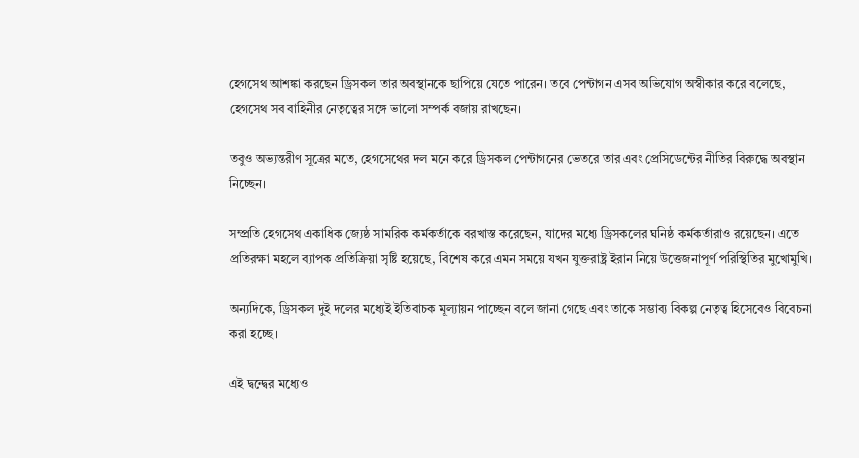হেগসেথ আশঙ্কা করছেন ড্রিসকল তার অবস্থানকে ছাপিয়ে যেতে পারেন। তবে পেন্টাগন এসব অভিযোগ অস্বীকার করে বলেছে, হেগসেথ সব বাহিনীর নেতৃত্বের সঙ্গে ভালো সম্পর্ক বজায় রাখছেন।

তবুও অভ্যন্তরীণ সূত্রের মতে, হেগসেথের দল মনে করে ড্রিসকল পেন্টাগনের ভেতরে তার এবং প্রেসিডেন্টের নীতির বিরুদ্ধে অবস্থান নিচ্ছেন।

সম্প্রতি হেগসেথ একাধিক জ্যেষ্ঠ সামরিক কর্মকর্তাকে বরখাস্ত করেছেন, যাদের মধ্যে ড্রিসকলের ঘনিষ্ঠ কর্মকর্তারাও রয়েছেন। এতে প্রতিরক্ষা মহলে ব্যাপক প্রতিক্রিয়া সৃষ্টি হয়েছে, বিশেষ করে এমন সময়ে যখন যুক্তরাষ্ট্র ইরান নিয়ে উত্তেজনাপূর্ণ পরিস্থিতির মুখোমুখি।

অন্যদিকে, ড্রিসকল দুই দলের মধ্যেই ইতিবাচক মূল্যায়ন পাচ্ছেন বলে জানা গেছে এবং তাকে সম্ভাব্য বিকল্প নেতৃত্ব হিসেবেও বিবেচনা করা হচ্ছে।

এই দ্বন্দ্বের মধ্যেও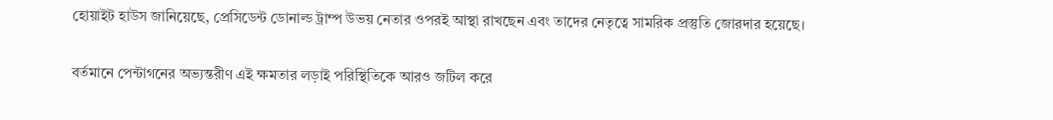হোয়াইট হাউস জানিয়েছে, প্রেসিডেন্ট ডোনাল্ড ট্রাম্প উভয় নেতার ওপরই আস্থা রাখছেন এবং তাদের নেতৃত্বে সামরিক প্রস্তুতি জোরদার হয়েছে।

বর্তমানে পেন্টাগনের অভ্যন্তরীণ এই ক্ষমতার লড়াই পরিস্থিতিকে আরও জটিল করে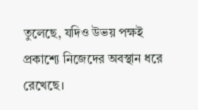তুলেছে, যদিও উভয় পক্ষই প্রকাশ্যে নিজেদের অবস্থান ধরে রেখেছে।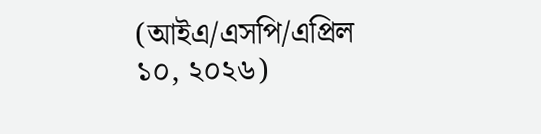(আইএ/এসপি/এপ্রিল ১০, ২০২৬)